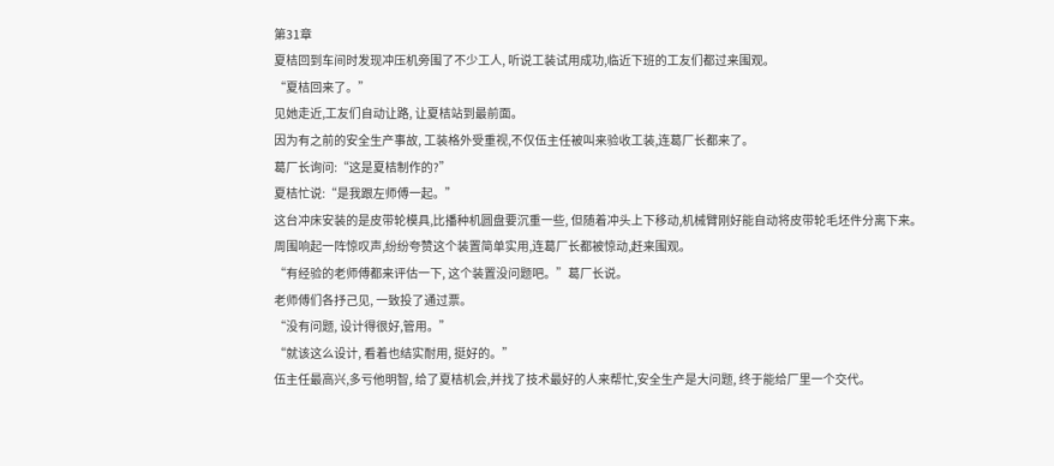第31章
夏桔回到车间时发现冲压机旁围了不少工人, 听说工装试用成功,临近下班的工友们都过来围观。
“夏桔回来了。”
见她走近,工友们自动让路, 让夏桔站到最前面。
因为有之前的安全生产事故, 工装格外受重视,不仅伍主任被叫来验收工装,连葛厂长都来了。
葛厂长询问:“这是夏桔制作的?”
夏桔忙说:“是我跟左师傅一起。”
这台冲床安装的是皮带轮模具,比播种机圆盘要沉重一些, 但随着冲头上下移动,机械臂刚好能自动将皮带轮毛坯件分离下来。
周围响起一阵惊叹声,纷纷夸赞这个装置简单实用,连葛厂长都被惊动,赶来围观。
“有经验的老师傅都来评估一下, 这个装置没问题吧。”葛厂长说。
老师傅们各抒己见, 一致投了通过票。
“没有问题, 设计得很好,管用。”
“就该这么设计, 看着也结实耐用, 挺好的。”
伍主任最高兴,多亏他明智, 给了夏桔机会,并找了技术最好的人来帮忙,安全生产是大问题, 终于能给厂里一个交代。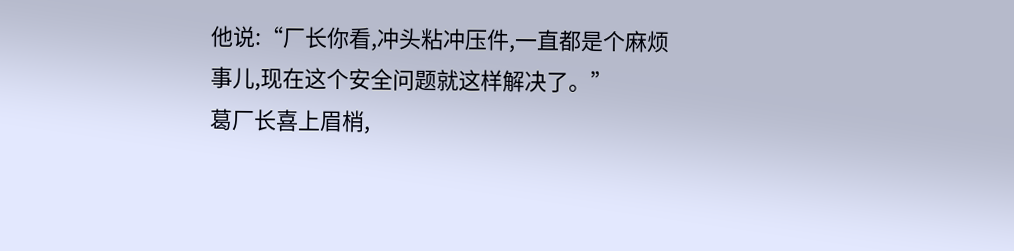他说:“厂长你看,冲头粘冲压件,一直都是个麻烦事儿,现在这个安全问题就这样解决了。”
葛厂长喜上眉梢,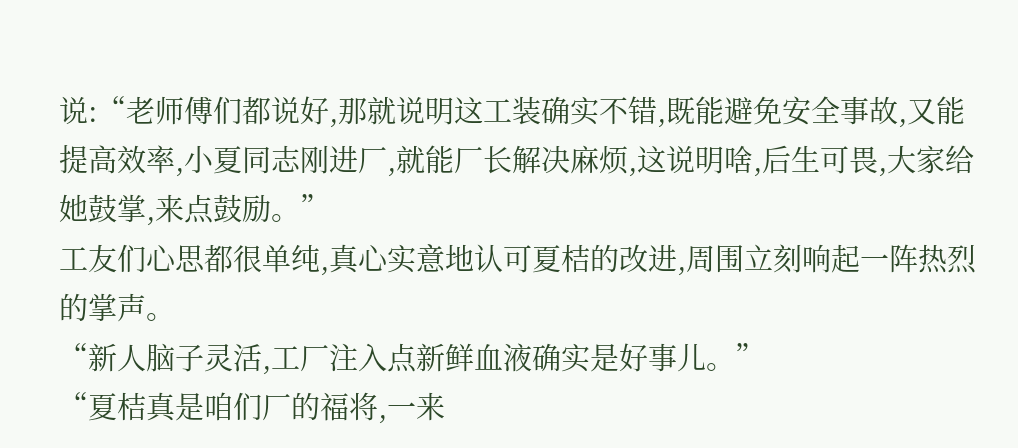说:“老师傅们都说好,那就说明这工装确实不错,既能避免安全事故,又能提高效率,小夏同志刚进厂,就能厂长解决麻烦,这说明啥,后生可畏,大家给她鼓掌,来点鼓励。”
工友们心思都很单纯,真心实意地认可夏桔的改进,周围立刻响起一阵热烈的掌声。
“新人脑子灵活,工厂注入点新鲜血液确实是好事儿。”
“夏桔真是咱们厂的福将,一来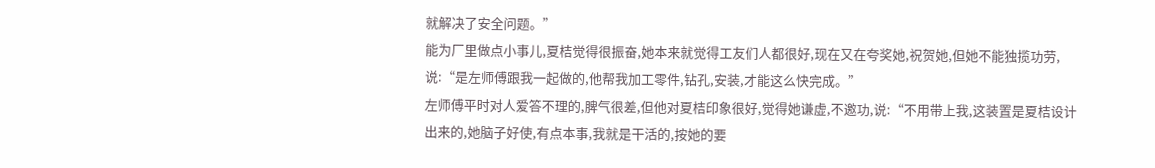就解决了安全问题。”
能为厂里做点小事儿,夏桔觉得很振奋,她本来就觉得工友们人都很好,现在又在夸奖她,祝贺她,但她不能独揽功劳,说:“是左师傅跟我一起做的,他帮我加工零件,钻孔,安装,才能这么快完成。”
左师傅平时对人爱答不理的,脾气很差,但他对夏桔印象很好,觉得她谦虚,不邀功,说:“不用带上我,这装置是夏桔设计出来的,她脑子好使,有点本事,我就是干活的,按她的要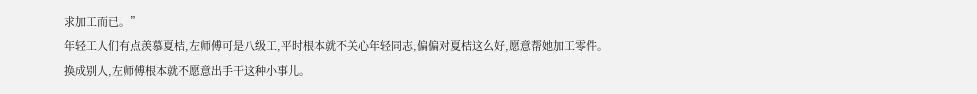求加工而已。”
年轻工人们有点羡慕夏桔,左师傅可是八级工,平时根本就不关心年轻同志,偏偏对夏桔这么好,愿意帮她加工零件。
换成别人,左师傅根本就不愿意出手干这种小事儿。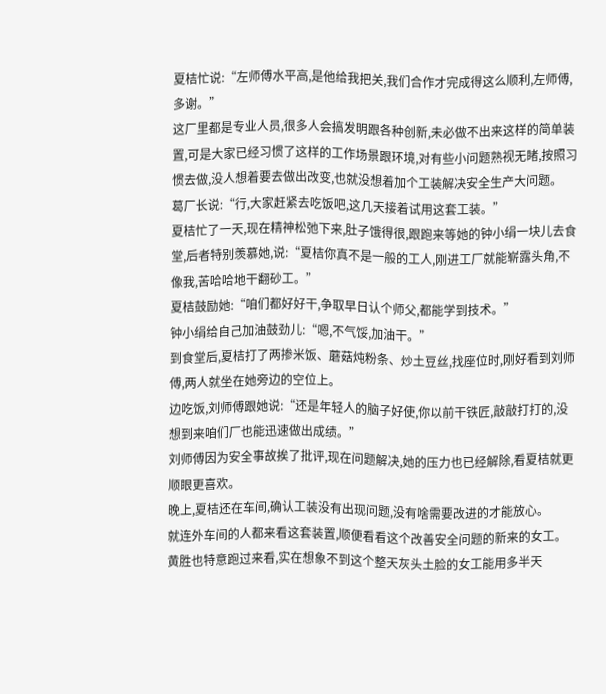夏桔忙说:“左师傅水平高,是他给我把关,我们合作才完成得这么顺利,左师傅,多谢。”
这厂里都是专业人员,很多人会搞发明跟各种创新,未必做不出来这样的简单装置,可是大家已经习惯了这样的工作场景跟环境,对有些小问题熟视无睹,按照习惯去做,没人想着要去做出改变,也就没想着加个工装解决安全生产大问题。
葛厂长说:“行,大家赶紧去吃饭吧,这几天接着试用这套工装。”
夏桔忙了一天,现在精神松弛下来,肚子饿得很,跟跑来等她的钟小绢一块儿去食堂,后者特别羡慕她,说:“夏桔你真不是一般的工人,刚进工厂就能崭露头角,不像我,苦哈哈地干翻砂工。”
夏桔鼓励她:“咱们都好好干,争取早日认个师父,都能学到技术。”
钟小绢给自己加油鼓劲儿:“嗯,不气馁,加油干。”
到食堂后,夏桔打了两掺米饭、蘑菇炖粉条、炒土豆丝,找座位时,刚好看到刘师傅,两人就坐在她旁边的空位上。
边吃饭,刘师傅跟她说:“还是年轻人的脑子好使,你以前干铁匠,敲敲打打的,没想到来咱们厂也能迅速做出成绩。”
刘师傅因为安全事故挨了批评,现在问题解决,她的压力也已经解除,看夏桔就更顺眼更喜欢。
晚上,夏桔还在车间,确认工装没有出现问题,没有啥需要改进的才能放心。
就连外车间的人都来看这套装置,顺便看看这个改善安全问题的新来的女工。
黄胜也特意跑过来看,实在想象不到这个整天灰头土脸的女工能用多半天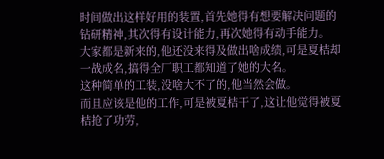时间做出这样好用的装置,首先她得有想要解决问题的钻研精神,其次得有设计能力,再次她得有动手能力。
大家都是新来的,他还没来得及做出啥成绩,可是夏桔却一战成名,搞得全厂职工都知道了她的大名。
这种简单的工装,没啥大不了的,他当然会做。
而且应该是他的工作,可是被夏桔干了,这让他觉得被夏桔抢了功劳,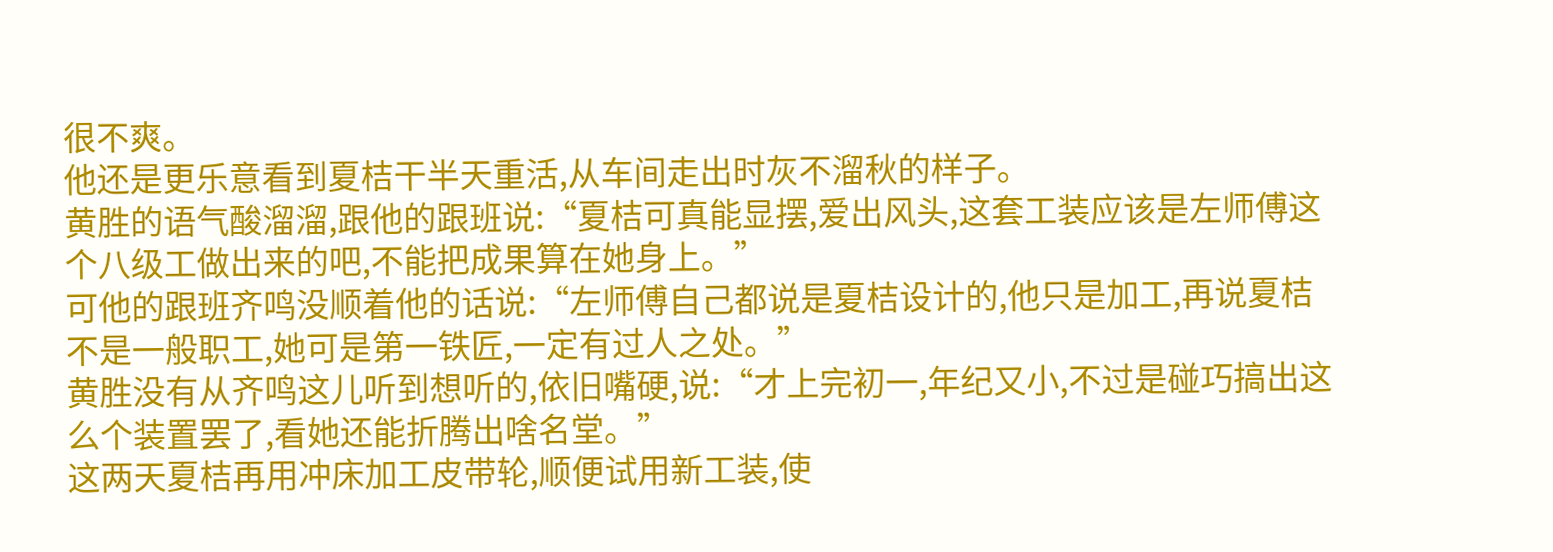很不爽。
他还是更乐意看到夏桔干半天重活,从车间走出时灰不溜秋的样子。
黄胜的语气酸溜溜,跟他的跟班说:“夏桔可真能显摆,爱出风头,这套工装应该是左师傅这个八级工做出来的吧,不能把成果算在她身上。”
可他的跟班齐鸣没顺着他的话说:“左师傅自己都说是夏桔设计的,他只是加工,再说夏桔不是一般职工,她可是第一铁匠,一定有过人之处。”
黄胜没有从齐鸣这儿听到想听的,依旧嘴硬,说:“才上完初一,年纪又小,不过是碰巧搞出这么个装置罢了,看她还能折腾出啥名堂。”
这两天夏桔再用冲床加工皮带轮,顺便试用新工装,使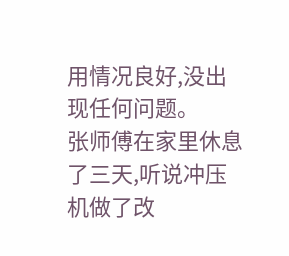用情况良好,没出现任何问题。
张师傅在家里休息了三天,听说冲压机做了改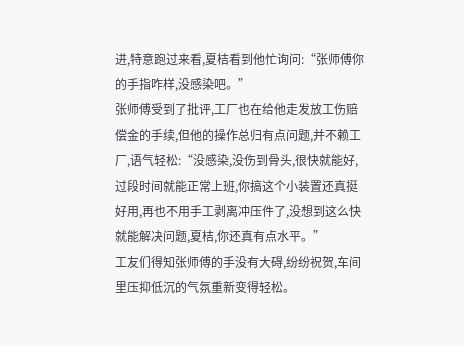进,特意跑过来看,夏桔看到他忙询问:“张师傅你的手指咋样,没感染吧。”
张师傅受到了批评,工厂也在给他走发放工伤赔偿金的手续,但他的操作总归有点问题,并不赖工厂,语气轻松:“没感染,没伤到骨头,很快就能好,过段时间就能正常上班,你搞这个小装置还真挺好用,再也不用手工剥离冲压件了,没想到这么快就能解决问题,夏桔,你还真有点水平。”
工友们得知张师傅的手没有大碍,纷纷祝贺,车间里压抑低沉的气氛重新变得轻松。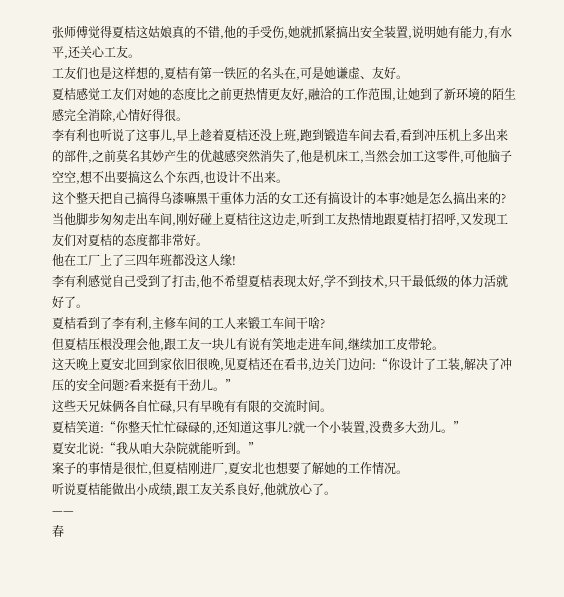张师傅觉得夏桔这姑娘真的不错,他的手受伤,她就抓紧搞出安全装置,说明她有能力,有水平,还关心工友。
工友们也是这样想的,夏桔有第一铁匠的名头在,可是她谦虚、友好。
夏桔感觉工友们对她的态度比之前更热情更友好,融洽的工作范围,让她到了新环境的陌生感完全消除,心情好得很。
李有利也听说了这事儿,早上趁着夏桔还没上班,跑到锻造车间去看,看到冲压机上多出来的部件,之前莫名其妙产生的优越感突然消失了,他是机床工,当然会加工这零件,可他脑子空空,想不出要搞这么个东西,也设计不出来。
这个整天把自己搞得乌漆嘛黑干重体力活的女工还有搞设计的本事?她是怎么搞出来的?
当他脚步匆匆走出车间,刚好碰上夏桔往这边走,听到工友热情地跟夏桔打招呼,又发现工友们对夏桔的态度都非常好。
他在工厂上了三四年班都没这人缘!
李有利感觉自己受到了打击,他不希望夏桔表现太好,学不到技术,只干最低级的体力活就好了。
夏桔看到了李有利,主修车间的工人来锻工车间干啥?
但夏桔压根没理会他,跟工友一块儿有说有笑地走进车间,继续加工皮带轮。
这天晚上夏安北回到家依旧很晚,见夏桔还在看书,边关门边问:“你设计了工装,解决了冲压的安全问题?看来挺有干劲儿。”
这些天兄妹俩各自忙碌,只有早晚有有限的交流时间。
夏桔笑道:“你整天忙忙碌碌的,还知道这事儿?就一个小装置,没费多大劲儿。”
夏安北说:“我从咱大杂院就能听到。”
案子的事情是很忙,但夏桔刚进厂,夏安北也想要了解她的工作情况。
听说夏桔能做出小成绩,跟工友关系良好,他就放心了。
——
春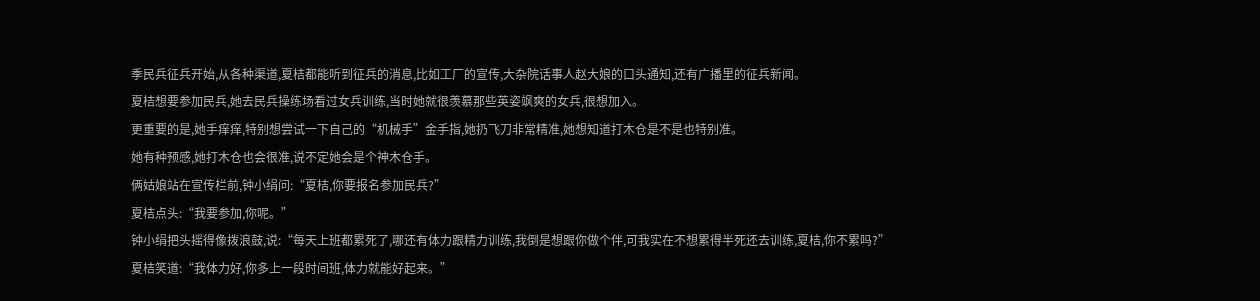季民兵征兵开始,从各种渠道,夏桔都能听到征兵的消息,比如工厂的宣传,大杂院话事人赵大娘的口头通知,还有广播里的征兵新闻。
夏桔想要参加民兵,她去民兵操练场看过女兵训练,当时她就很羡慕那些英姿飒爽的女兵,很想加入。
更重要的是,她手痒痒,特别想尝试一下自己的“机械手”金手指,她扔飞刀非常精准,她想知道打木仓是不是也特别准。
她有种预感,她打木仓也会很准,说不定她会是个神木仓手。
俩姑娘站在宣传栏前,钟小绢问:“夏桔,你要报名参加民兵?”
夏桔点头:“我要参加,你呢。”
钟小绢把头摇得像拨浪鼓,说:“每天上班都累死了,哪还有体力跟精力训练,我倒是想跟你做个伴,可我实在不想累得半死还去训练,夏桔,你不累吗?”
夏桔笑道:“我体力好,你多上一段时间班,体力就能好起来。”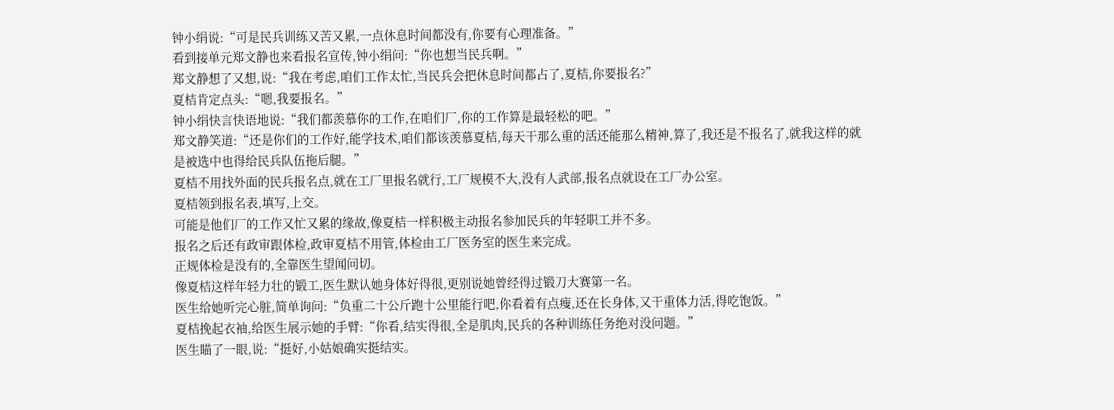钟小绢说:“可是民兵训练又苦又累,一点休息时间都没有,你要有心理准备。”
看到接单元郑文静也来看报名宣传,钟小绢问:“你也想当民兵啊。”
郑文静想了又想,说:“我在考虑,咱们工作太忙,当民兵会把休息时间都占了,夏桔,你要报名?”
夏桔肯定点头:“嗯,我要报名。”
钟小绢快言快语地说:“我们都羡慕你的工作,在咱们厂,你的工作算是最轻松的吧。”
郑文静笑道:“还是你们的工作好,能学技术,咱们都该羡慕夏桔,每天干那么重的活还能那么精神,算了,我还是不报名了,就我这样的就是被选中也得给民兵队伍拖后腿。”
夏桔不用找外面的民兵报名点,就在工厂里报名就行,工厂规模不大,没有人武部,报名点就设在工厂办公室。
夏桔领到报名表,填写,上交。
可能是他们厂的工作又忙又累的缘故,像夏桔一样积极主动报名参加民兵的年轻职工并不多。
报名之后还有政审跟体检,政审夏桔不用管,体检由工厂医务室的医生来完成。
正规体检是没有的,全靠医生望闻问切。
像夏桔这样年轻力壮的锻工,医生默认她身体好得很,更别说她曾经得过锻刀大赛第一名。
医生给她听完心脏,简单询问:“负重二十公斤跑十公里能行吧,你看着有点瘦,还在长身体,又干重体力活,得吃饱饭。”
夏桔挽起衣袖,给医生展示她的手臂:“你看,结实得很,全是肌肉,民兵的各种训练任务绝对没问题。”
医生瞄了一眼,说:“挺好,小姑娘确实挺结实。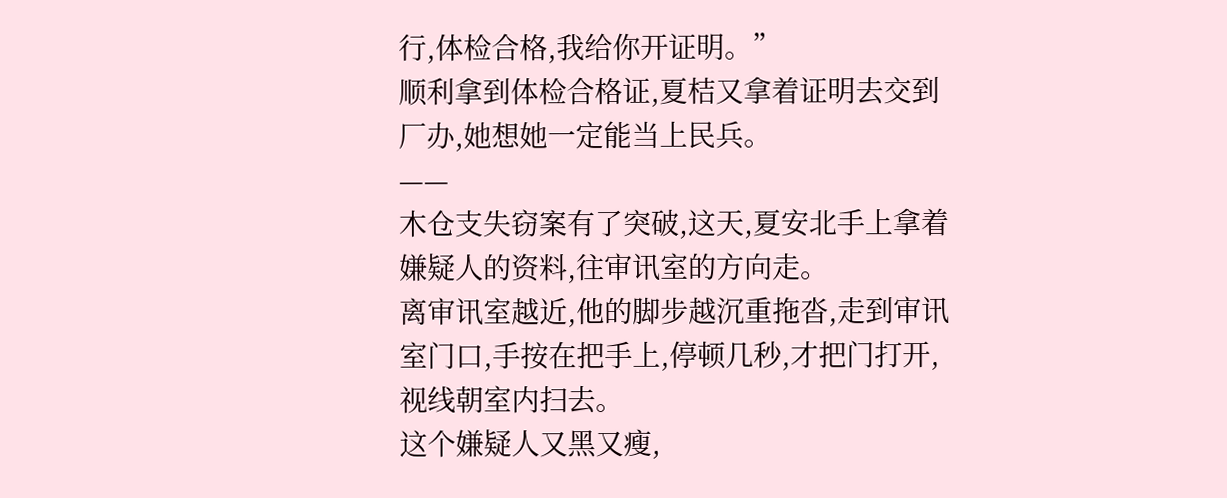行,体检合格,我给你开证明。”
顺利拿到体检合格证,夏桔又拿着证明去交到厂办,她想她一定能当上民兵。
——
木仓支失窃案有了突破,这天,夏安北手上拿着嫌疑人的资料,往审讯室的方向走。
离审讯室越近,他的脚步越沉重拖沓,走到审讯室门口,手按在把手上,停顿几秒,才把门打开,视线朝室内扫去。
这个嫌疑人又黑又瘦,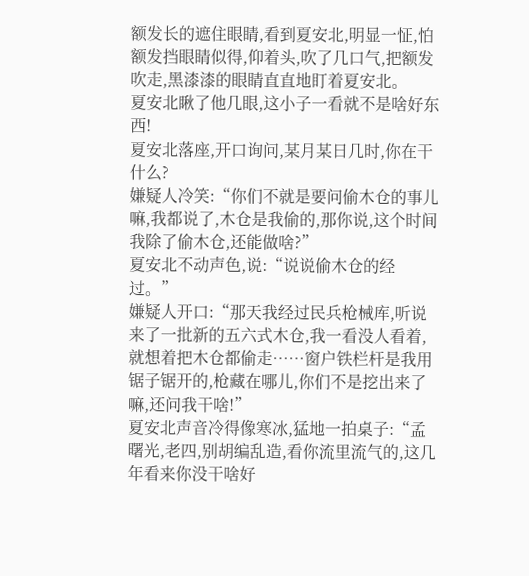额发长的遮住眼睛,看到夏安北,明显一怔,怕额发挡眼睛似得,仰着头,吹了几口气,把额发吹走,黑漆漆的眼睛直直地盯着夏安北。
夏安北瞅了他几眼,这小子一看就不是啥好东西!
夏安北落座,开口询问,某月某日几时,你在干什么?
嫌疑人冷笑:“你们不就是要问偷木仓的事儿嘛,我都说了,木仓是我偷的,那你说,这个时间我除了偷木仓,还能做啥?”
夏安北不动声色,说:“说说偷木仓的经过。”
嫌疑人开口:“那天我经过民兵枪械库,听说来了一批新的五六式木仓,我一看没人看着,就想着把木仓都偷走……窗户铁栏杆是我用锯子锯开的,枪藏在哪儿,你们不是挖出来了嘛,还问我干啥!”
夏安北声音冷得像寒冰,猛地一拍桌子:“孟曙光,老四,别胡编乱造,看你流里流气的,这几年看来你没干啥好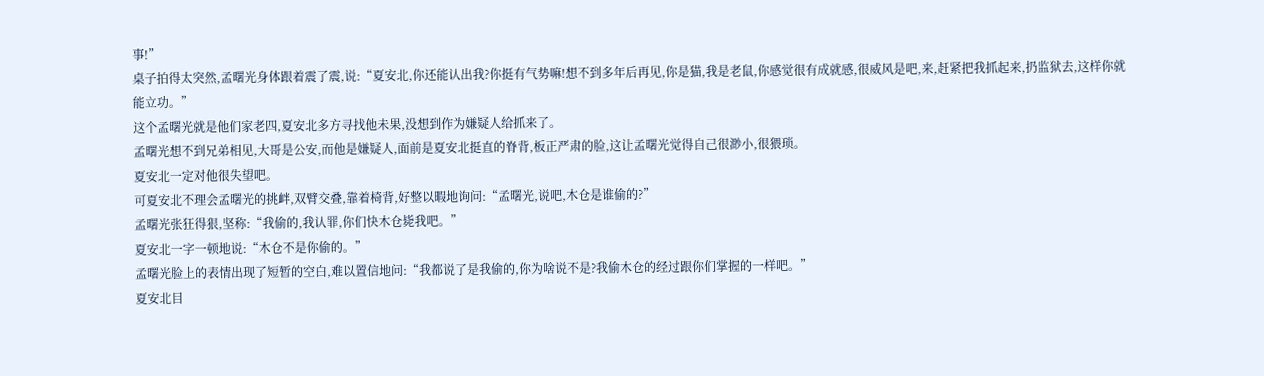事!”
桌子拍得太突然,孟曙光身体跟着震了震,说:“夏安北,你还能认出我?你挺有气势嘛!想不到多年后再见,你是猫,我是老鼠,你感觉很有成就感,很威风是吧,来,赶紧把我抓起来,扔监狱去,这样你就能立功。”
这个孟曙光就是他们家老四,夏安北多方寻找他未果,没想到作为嫌疑人给抓来了。
孟曙光想不到兄弟相见,大哥是公安,而他是嫌疑人,面前是夏安北挺直的脊背,板正严肃的脸,这让孟曙光觉得自己很渺小,很猥琐。
夏安北一定对他很失望吧。
可夏安北不理会孟曙光的挑衅,双臂交叠,靠着椅背,好整以暇地询问:“孟曙光,说吧,木仓是谁偷的?”
孟曙光张狂得狠,坚称:“我偷的,我认罪,你们快木仓毙我吧。”
夏安北一字一顿地说:“木仓不是你偷的。”
孟曙光脸上的表情出现了短暂的空白,难以置信地问:“我都说了是我偷的,你为啥说不是?我偷木仓的经过跟你们掌握的一样吧。”
夏安北目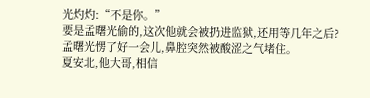光灼灼:“不是你。”
要是孟曙光偷的,这次他就会被扔进监狱,还用等几年之后?
孟曙光愣了好一会儿,鼻腔突然被酸涩之气堵住。
夏安北,他大哥,相信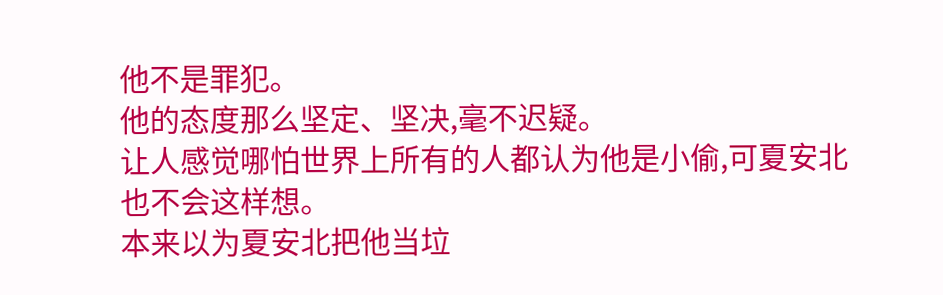他不是罪犯。
他的态度那么坚定、坚决,毫不迟疑。
让人感觉哪怕世界上所有的人都认为他是小偷,可夏安北也不会这样想。
本来以为夏安北把他当垃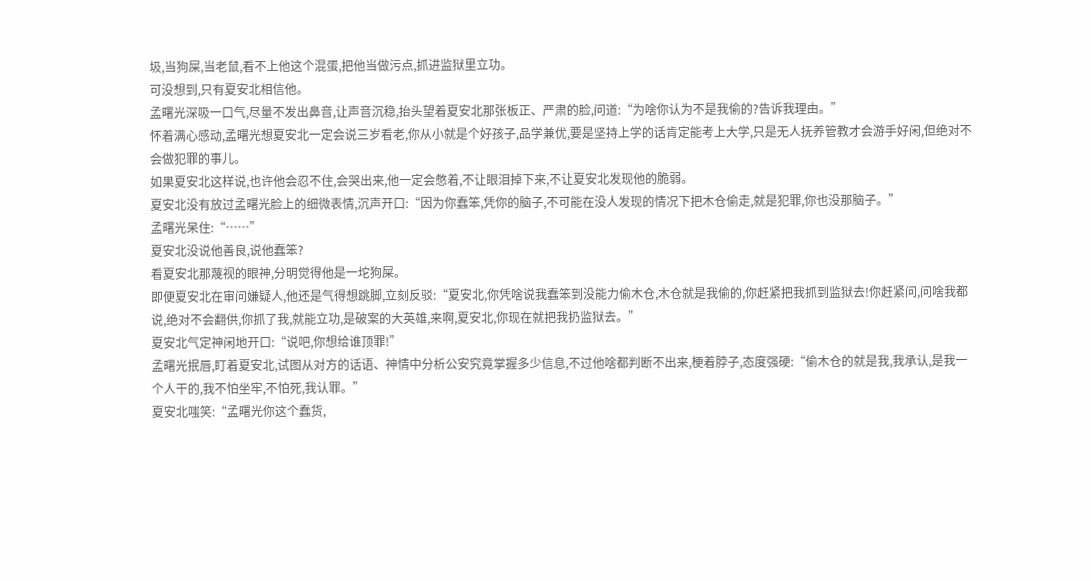圾,当狗屎,当老鼠,看不上他这个混蛋,把他当做污点,抓进监狱里立功。
可没想到,只有夏安北相信他。
孟曙光深吸一口气,尽量不发出鼻音,让声音沉稳,抬头望着夏安北那张板正、严肃的脸,问道:“为啥你认为不是我偷的?告诉我理由。”
怀着满心感动,孟曙光想夏安北一定会说三岁看老,你从小就是个好孩子,品学兼优,要是坚持上学的话肯定能考上大学,只是无人抚养管教才会游手好闲,但绝对不会做犯罪的事儿。
如果夏安北这样说,也许他会忍不住,会哭出来,他一定会憋着,不让眼泪掉下来,不让夏安北发现他的脆弱。
夏安北没有放过孟曙光脸上的细微表情,沉声开口:“因为你蠢笨,凭你的脑子,不可能在没人发现的情况下把木仓偷走,就是犯罪,你也没那脑子。”
孟曙光呆住:“……”
夏安北没说他善良,说他蠢笨?
看夏安北那蔑视的眼神,分明觉得他是一坨狗屎。
即便夏安北在审问嫌疑人,他还是气得想跳脚,立刻反驳:“夏安北,你凭啥说我蠢笨到没能力偷木仓,木仓就是我偷的,你赶紧把我抓到监狱去!你赶紧问,问啥我都说,绝对不会翻供,你抓了我,就能立功,是破案的大英雄,来啊,夏安北,你现在就把我扔监狱去。”
夏安北气定神闲地开口:“说吧,你想给谁顶罪!”
孟曙光抿唇,盯着夏安北,试图从对方的话语、神情中分析公安究竟掌握多少信息,不过他啥都判断不出来,梗着脖子,态度强硬:“偷木仓的就是我,我承认,是我一个人干的,我不怕坐牢,不怕死,我认罪。”
夏安北嗤笑:“孟曙光你这个蠢货,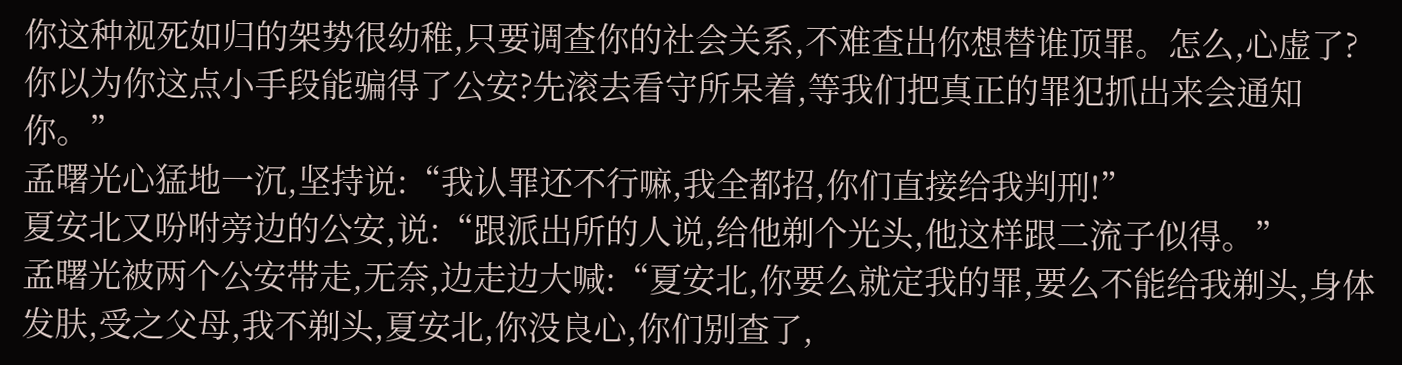你这种视死如归的架势很幼稚,只要调查你的社会关系,不难查出你想替谁顶罪。怎么,心虚了?你以为你这点小手段能骗得了公安?先滚去看守所呆着,等我们把真正的罪犯抓出来会通知你。”
孟曙光心猛地一沉,坚持说:“我认罪还不行嘛,我全都招,你们直接给我判刑!”
夏安北又吩咐旁边的公安,说:“跟派出所的人说,给他剃个光头,他这样跟二流子似得。”
孟曙光被两个公安带走,无奈,边走边大喊:“夏安北,你要么就定我的罪,要么不能给我剃头,身体发肤,受之父母,我不剃头,夏安北,你没良心,你们别查了,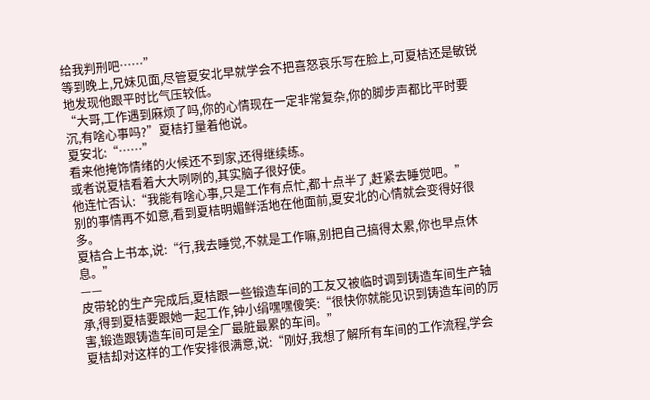给我判刑吧……”
等到晚上,兄妹见面,尽管夏安北早就学会不把喜怒哀乐写在脸上,可夏桔还是敏锐地发现他跟平时比气压较低。
“大哥,工作遇到麻烦了吗,你的心情现在一定非常复杂,你的脚步声都比平时要沉,有啥心事吗?”夏桔打量着他说。
夏安北:“……”
看来他掩饰情绪的火候还不到家,还得继续练。
或者说夏桔看着大大咧咧的,其实脑子很好使。
他连忙否认:“我能有啥心事,只是工作有点忙,都十点半了,赶紧去睡觉吧。”
别的事情再不如意,看到夏桔明媚鲜活地在他面前,夏安北的心情就会变得好很多。
夏桔合上书本,说:“行,我去睡觉,不就是工作嘛,别把自己搞得太累,你也早点休息。”
——
皮带轮的生产完成后,夏桔跟一些锻造车间的工友又被临时调到铸造车间生产轴承,得到夏桔要跟她一起工作,钟小绢嘿嘿傻笑:“很快你就能见识到铸造车间的厉害,锻造跟铸造车间可是全厂最脏最累的车间。”
夏桔却对这样的工作安排很满意,说:“刚好,我想了解所有车间的工作流程,学会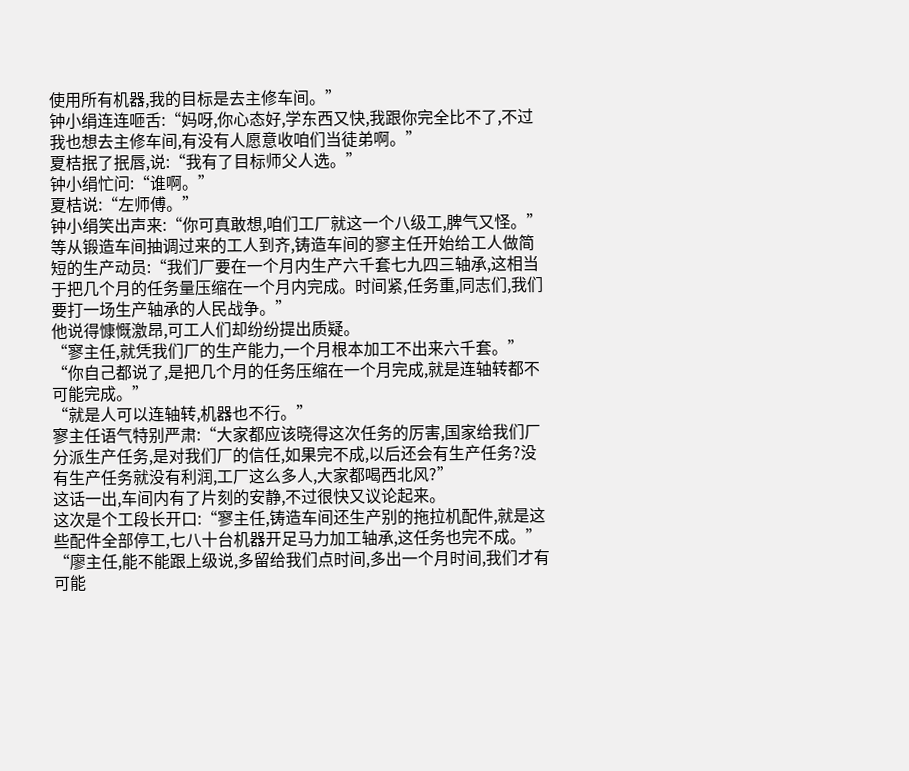使用所有机器,我的目标是去主修车间。”
钟小绢连连咂舌:“妈呀,你心态好,学东西又快,我跟你完全比不了,不过我也想去主修车间,有没有人愿意收咱们当徒弟啊。”
夏桔抿了抿唇,说:“我有了目标师父人选。”
钟小绢忙问:“谁啊。”
夏桔说:“左师傅。”
钟小绢笑出声来:“你可真敢想,咱们工厂就这一个八级工,脾气又怪。”
等从锻造车间抽调过来的工人到齐,铸造车间的寥主任开始给工人做简短的生产动员:“我们厂要在一个月内生产六千套七九四三轴承,这相当于把几个月的任务量压缩在一个月内完成。时间紧,任务重,同志们,我们要打一场生产轴承的人民战争。”
他说得慷慨激昂,可工人们却纷纷提出质疑。
“寥主任,就凭我们厂的生产能力,一个月根本加工不出来六千套。”
“你自己都说了,是把几个月的任务压缩在一个月完成,就是连轴转都不可能完成。”
“就是人可以连轴转,机器也不行。”
寥主任语气特别严肃:“大家都应该晓得这次任务的厉害,国家给我们厂分派生产任务,是对我们厂的信任,如果完不成,以后还会有生产任务?没有生产任务就没有利润,工厂这么多人,大家都喝西北风?”
这话一出,车间内有了片刻的安静,不过很快又议论起来。
这次是个工段长开口:“寥主任,铸造车间还生产别的拖拉机配件,就是这些配件全部停工,七八十台机器开足马力加工轴承,这任务也完不成。”
“廖主任,能不能跟上级说,多留给我们点时间,多出一个月时间,我们才有可能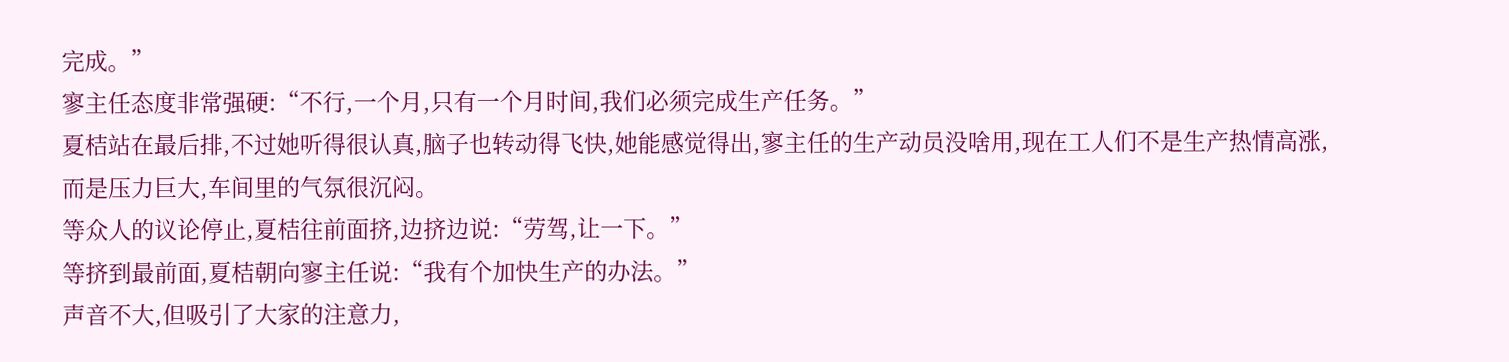完成。”
寥主任态度非常强硬:“不行,一个月,只有一个月时间,我们必须完成生产任务。”
夏桔站在最后排,不过她听得很认真,脑子也转动得飞快,她能感觉得出,寥主任的生产动员没啥用,现在工人们不是生产热情高涨,而是压力巨大,车间里的气氛很沉闷。
等众人的议论停止,夏桔往前面挤,边挤边说:“劳驾,让一下。”
等挤到最前面,夏桔朝向寥主任说:“我有个加快生产的办法。”
声音不大,但吸引了大家的注意力,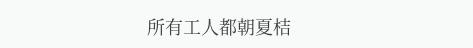所有工人都朝夏桔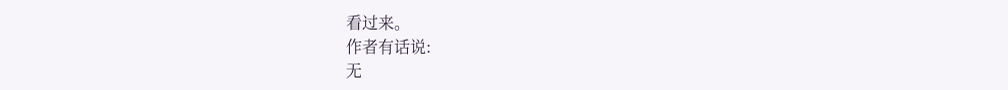看过来。
作者有话说:
无